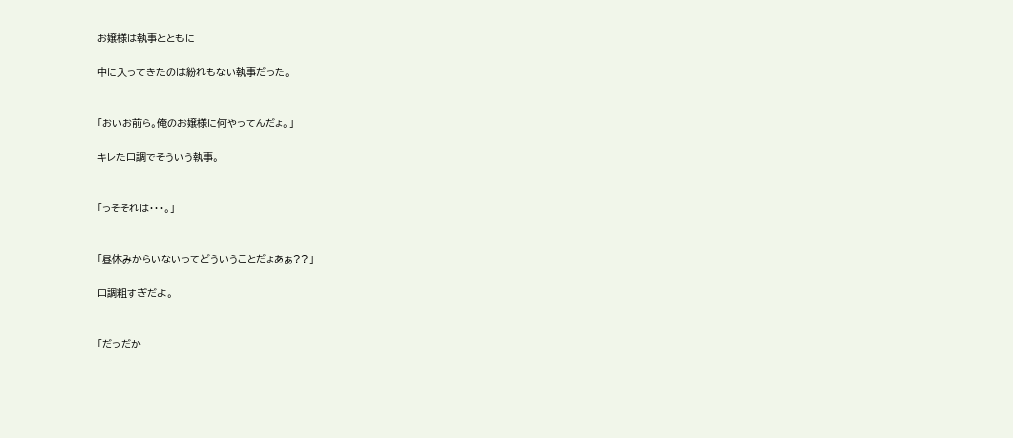お嬢様は執事とともに

中に入ってきたのは紛れもない執事だった。


「おいお前ら。俺のお嬢様に何やってんだょ。」

キレた口調でそういう執事。


「っそそれは・・・。」


「昼休みからいないってどういうことだょあぁ??」

口調粗すぎだよ。


「だっだか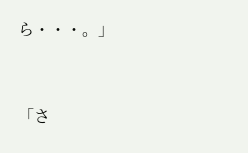ら・・・。」


「さ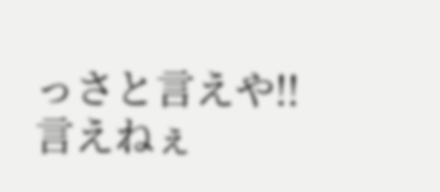っさと言えや!!言えねぇ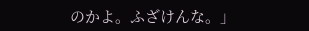のかよ。ふざけんな。」